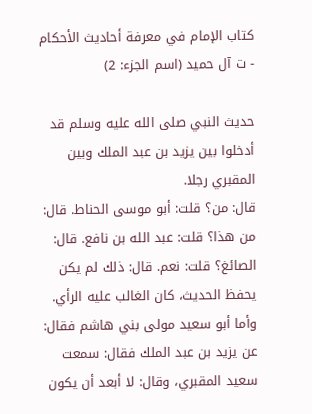كتاب الإمام في معرفة أحاديث الأحكام - ت آل حميد (اسم الجزء: 2)

حديث النبي صلى الله عليه وسلم قد أدخلوا بين يزيد بن عبد الملك وبين المقبري رجلا.
قال: من؟ قلت: أبو موسى الحناط. قال: من هذا؟ قلت: عبد الله بن نافع. قال: الصائغ؟ قلت: نعم. قال: ذلك لم يكن يحفظ الحديث، كان الغالب عليه الرأي. وأما أبو سعيد مولى بني هاشم فقال: عن يزيد بن عبد الملك فقال: سمعت سعيد المقبري، وقال: لا أبعد أن يكون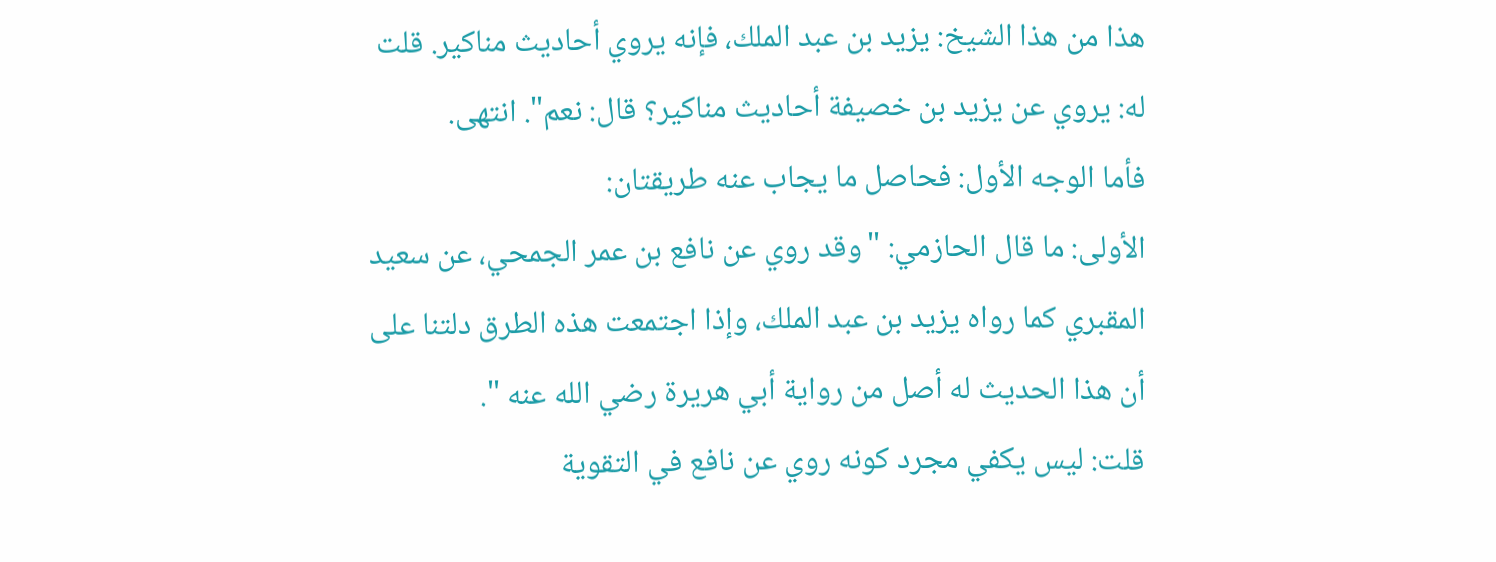هذا من هذا الشيخ: يزيد بن عبد الملك، فإنه يروي أحاديث مناكير. قلت له: يروي عن يزيد بن خصيفة أحاديث مناكير؟ قال: نعم". انتهى.
فأما الوجه الأول: فحاصل ما يجاب عنه طريقتان:
الأولى: ما قال الحازمي: "وقد روي عن نافع بن عمر الجمحي، عن سعيد المقبري كما رواه يزيد بن عبد الملك، وإذا اجتمعت هذه الطرق دلتنا على أن هذا الحديث له أصل من رواية أبي هريرة رضي الله عنه ".
قلت: ليس يكفي مجرد كونه روي عن نافع في التقوية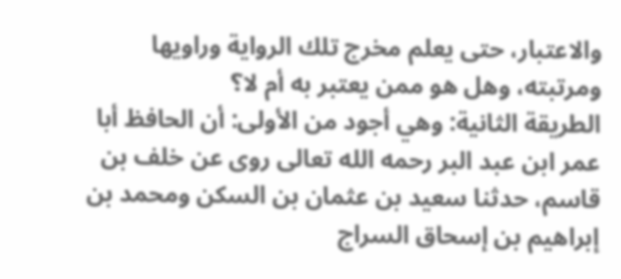والاعتبار، حتى يعلم مخرج تلك الرواية وراويها ومرتبته، وهل هو ممن يعتبر به أم لا؟
الطريقة الثانية: وهي أجود من الأولى: أن الحافظ أبا عمر ابن عبد البر رحمه الله تعالى روى عن خلف بن قاسم، حدثنا سعيد بن عثمان بن السكن ومحمد بن إبراهيم بن إسحاق السراج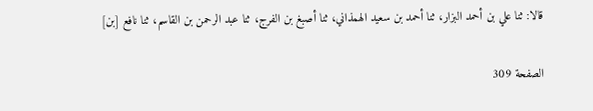قالا: ثنا علي بن أحمد البزار، ثنا أحمد بن سعيد الهمذاني، ثنا أصبغ بن الفرج، ثنا عبد الرحمن بن القاسم، ثنا نافع [بن]

الصفحة 309